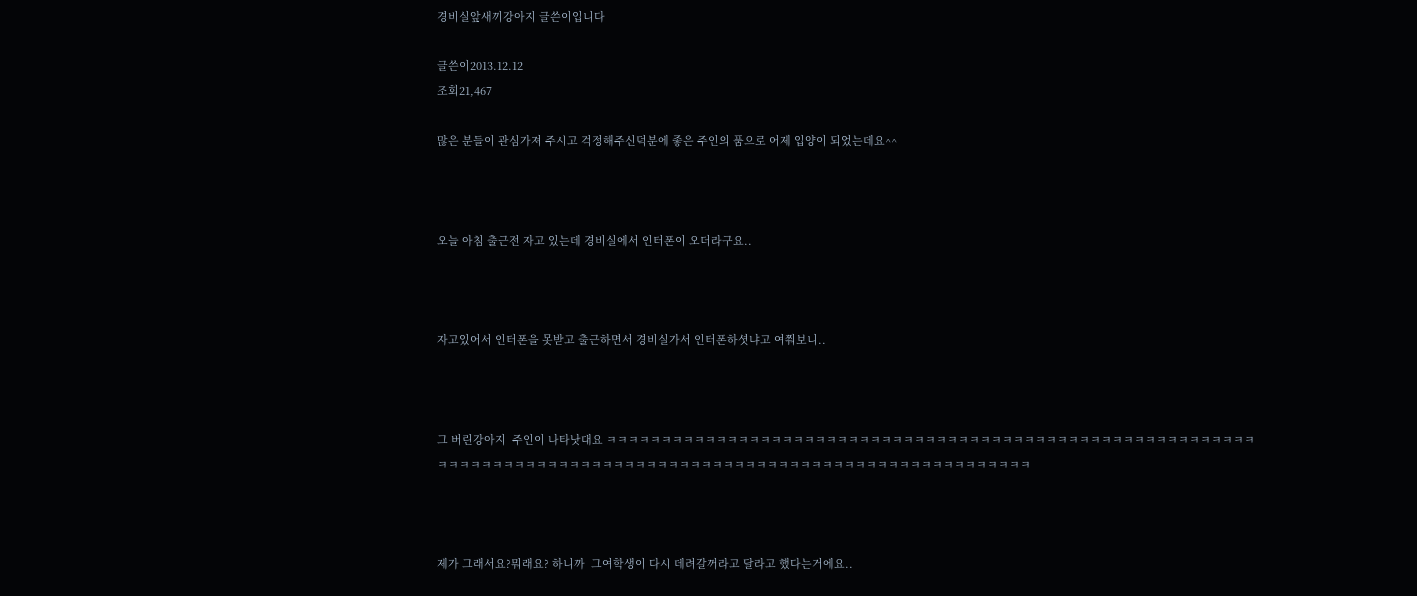경비실앞새끼강아지 글쓴이입니다

글쓴이2013.12.12
조회21,467

많은 분들이 관심가져 주시고 걱정해주신덕분에 좋은 주인의 품으로 어제 입양이 되었는데요^^



오늘 아침 출근전 자고 있는데 경비실에서 인터폰이 오더라구요..



자고있어서 인터폰을 못받고 출근하면서 경비실가서 인터폰하셧냐고 여쭤보니..



그 버린강아지  주인이 나타낫대요 ㅋㅋㅋㅋㅋㅋㅋㅋㅋㅋㅋㅋㅋㅋㅋㅋㅋㅋㅋㅋㅋㅋㅋㅋㅋㅋㅋㅋㅋㅋㅋㅋㅋㅋㅋㅋㅋㅋㅋㅋㅋㅋㅋㅋㅋㅋㅋㅋㅋㅋㅋㅋㅋㅋㅋㅋㅋㅋㅋㅋㅋㅋㅋㅋㅋㅋㅋㅋㅋㅋㅋㅋㅋㅋㅋㅋㅋㅋㅋㅋㅋㅋㅋㅋㅋㅋㅋㅋㅋㅋㅋㅋㅋㅋㅋㅋㅋㅋㅋㅋㅋㅋㅋㅋㅋㅋㅋㅋㅋㅋㅋㅋㅋ



제가 그래서요?뭐래요? 하니까  그여학생이 다시 데려갈꺼라고 달라고 했다는거에요..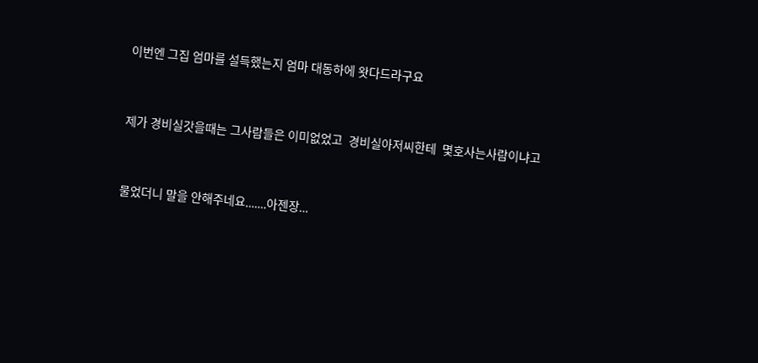이번엔 그집 엄마를 설득했는지 엄마 대동하에 왓다드라구요



제가 경비실갓을때는 그사람들은 이미없었고  경비실아저씨한테  몇호사는사람이냐고



물었더니 말을 안해주네요.......아젠장...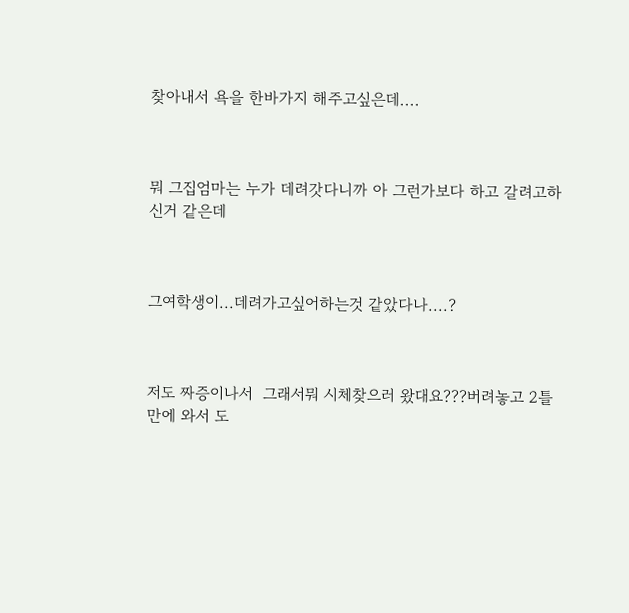찾아내서 욕을 한바가지 해주고싶은데....



뭐 그집엄마는 누가 데려갓다니까 아 그런가보다 하고 갈려고하신거 같은데



그여학생이...데려가고싶어하는것 같았다나....?



저도 짜증이나서  그래서뭐 시체찾으러 왔대요???버려놓고 2틀만에 와서 도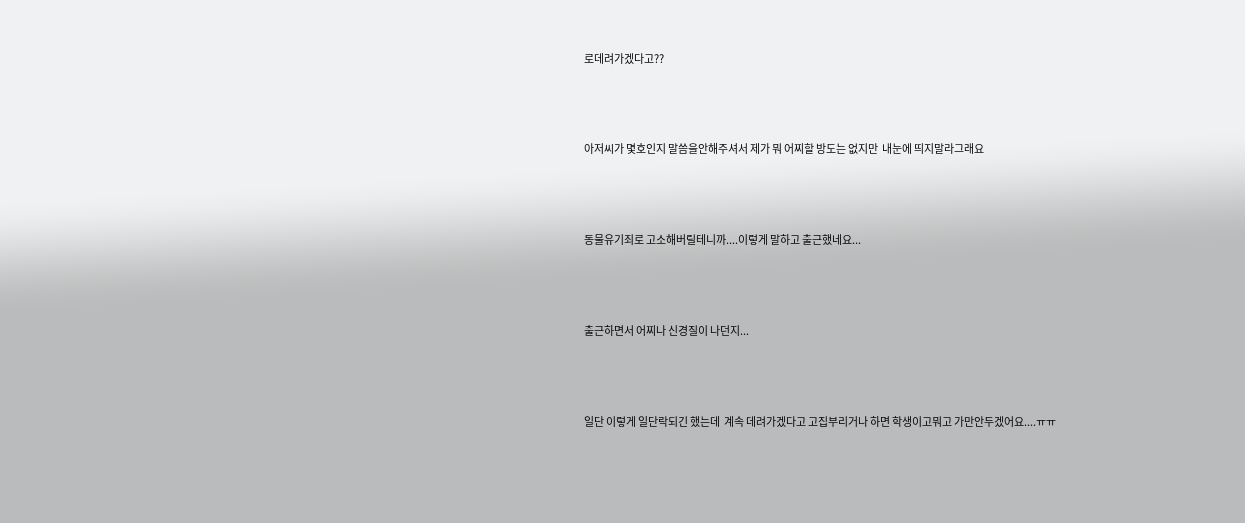로데려가겠다고??



아저씨가 몇호인지 말씀을안해주셔서 제가 뭐 어찌할 방도는 없지만  내눈에 띄지말라그래요



동물유기죄로 고소해버릴테니까....이렇게 말하고 출근했네요...



출근하면서 어찌나 신경질이 나던지...



일단 이렇게 일단락되긴 했는데  계속 데려가겠다고 고집부리거나 하면 학생이고뭐고 가만안두겠어요....ㅠㅠ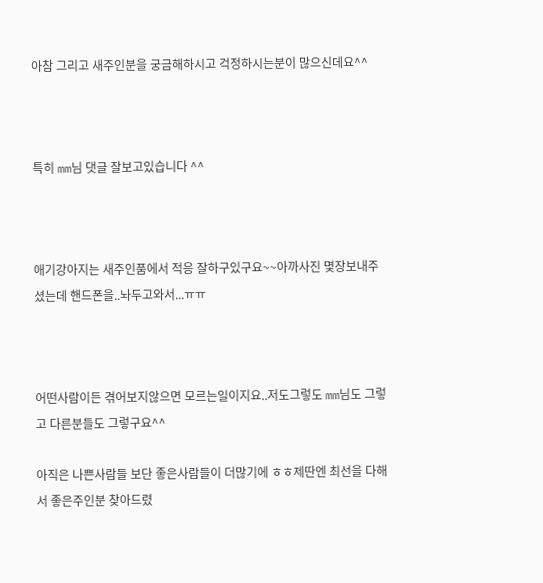아참 그리고 새주인분을 궁금해하시고 걱정하시는분이 많으신데요^^



특히 mm님 댓글 잘보고있습니다 ^^



애기강아지는 새주인품에서 적응 잘하구있구요~~아까사진 몇장보내주셨는데 핸드폰을..놔두고와서...ㅠㅠ



어떤사람이든 겪어보지않으면 모르는일이지요..저도그렇도 mm님도 그렇고 다른분들도 그렇구요^^

아직은 나쁜사람들 보단 좋은사람들이 더많기에 ㅎㅎ제딴엔 최선을 다해서 좋은주인분 찾아드렸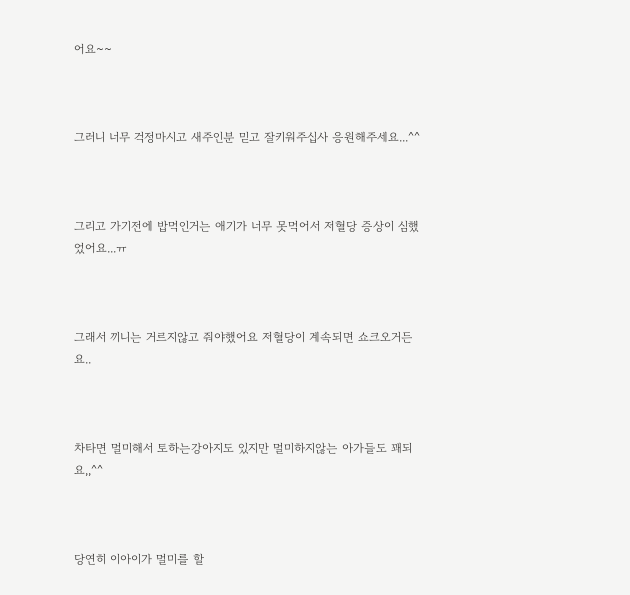어요~~



그러니 너무 걱정마시고 새주인분 믿고 잘키워주십사 응원해주세요...^^



그리고 가기전에 밥먹인거는 애기가 너무 못먹어서 저혈당 증상이 심했었어요...ㅠ



그래서 끼니는 거르지않고 줘야했어요 저혈당이 계속되면 쇼크오거든요..



차타면 멀미해서 토하는강아지도 있지만 멀미하지않는 아가들도 꽤되요,,^^



당연히 이아이가 멀미를 할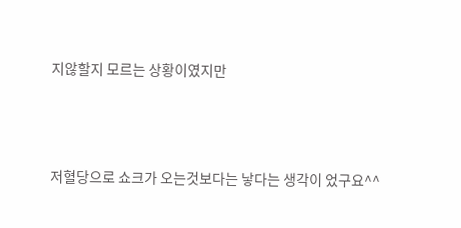지않할지 모르는 상황이였지만



저혈당으로 쇼크가 오는것보다는 낳다는 생각이 었구요^^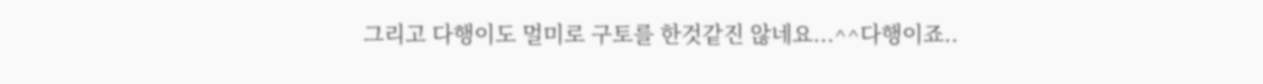그리고 다행이도 멀미로 구토를 한것같진 않네요...^^다행이죠..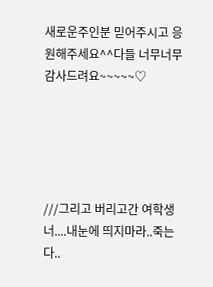새로운주인분 믿어주시고 응원해주세요^^다들 너무너무 감사드려요~~~~~♡





///그리고 버리고간 여학생너....내눈에 띄지마라..죽는다..